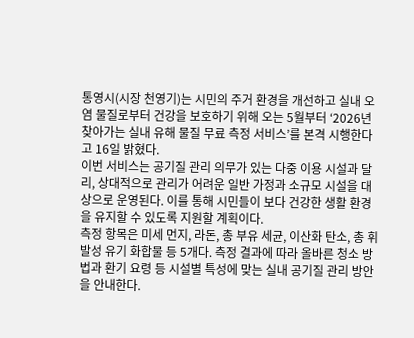통영시(시장 천영기)는 시민의 주거 환경을 개선하고 실내 오염 물질로부터 건강을 보호하기 위해 오는 5월부터 ‘2026년 찾아가는 실내 유해 물질 무료 측정 서비스’를 본격 시행한다고 16일 밝혔다.
이번 서비스는 공기질 관리 의무가 있는 다중 이용 시설과 달리, 상대적으로 관리가 어려운 일반 가정과 소규모 시설을 대상으로 운영된다. 이를 통해 시민들이 보다 건강한 생활 환경을 유지할 수 있도록 지원할 계획이다.
측정 항목은 미세 먼지, 라돈, 총 부유 세균, 이산화 탄소, 총 휘발성 유기 화합물 등 5개다. 측정 결과에 따라 올바른 청소 방법과 환기 요령 등 시설별 특성에 맞는 실내 공기질 관리 방안을 안내한다.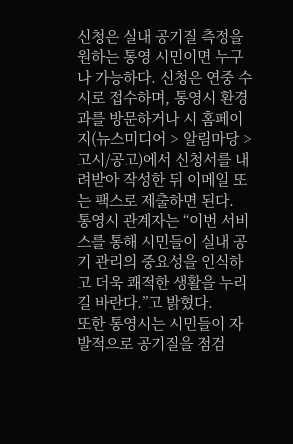신청은 실내 공기질 측정을 원하는 통영 시민이면 누구나 가능하다. 신청은 연중 수시로 접수하며, 통영시 환경과를 방문하거나 시 홈페이지(뉴스미디어 > 알림마당 > 고시/공고)에서 신청서를 내려받아 작성한 뒤 이메일 또는 팩스로 제출하면 된다.
통영시 관계자는 “이번 서비스를 통해 시민들이 실내 공기 관리의 중요성을 인식하고 더욱 쾌적한 생활을 누리길 바란다.”고 밝혔다.
또한 통영시는 시민들이 자발적으로 공기질을 점검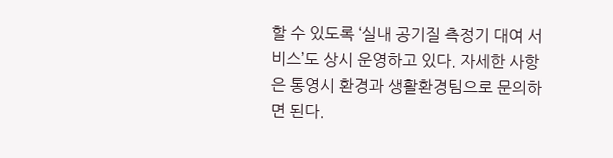할 수 있도록 ‘실내 공기질 측정기 대여 서비스’도 상시 운영하고 있다. 자세한 사항은 통영시 환경과 생활환경팀으로 문의하면 된다.